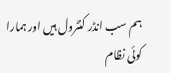ہم سب انڈر کنٹرول ہیں اور ہمارا
کوئی نظام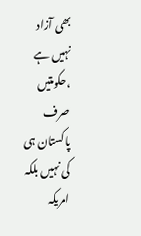بھی آزاد نہیں ہے ،حکومتیں صرف پاکستان ہی کی نہیں بلکہ امریکہ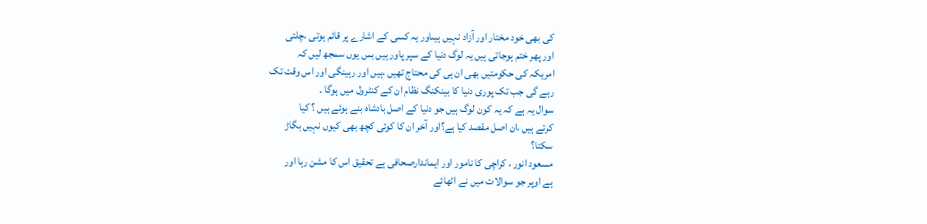کی بھی خود مختار اور آزاد نہیں ہیںاور یہ کسی کے اشارے پر قائم ہوتی ،چلتی
اور پھر ختم ہوجاتی ہیں یہ لوگ دنیا کے سپر پاور ہیں بس یوں سمجھ لیں کہ
امریکہ کی حکومتیں بھی ان ہی کی محتاج تھیں ،ہیں اور رہینگی اور اس وقت تک
رہے گی جب تک پوری دنیا کا بینکنگ نظام ان کے کنٹرول میں ہوگا ۔
سوال یہ ہے کہ یہ کون لوگ ہیں جو دنیا کے اصل بادشاہ بنے ہوئے ہیں ؟ کیا
کرتے ہیں ،ان اصل مقصد کیا ہے؟اور آخر ان کا کوئی کچھ بھی کیوں نہیں بگاڑ
سکتا؟
مسعود انور ، کراچی کا نامور اور ایماندارصحافی ہے تحقیق اس کا مشن رہا اور
ہے اوپر جو سوالات میں نے اٹھائے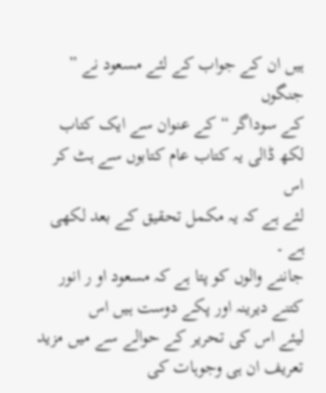ہیں ان کے جواب کے لئے مسعود نے ” جنگوں
کے سوداگر “ کے عنوان سے ایک کتاب لکھ ڈالی یہ کتاب عام کتابوں سے ہٹ کر اس
لئے ہے کہ یہ مکمل تحقیق کے بعد لکھی ہے ۔
جاننے والوں کو پتا ہے کہ مسعود او ر انور کتنے دیرینہ اور پکے دوست ہیں اس
لیئے اس کی تحریر کے حوالے سے میں مزید تعریف ان ہی وجوہات کی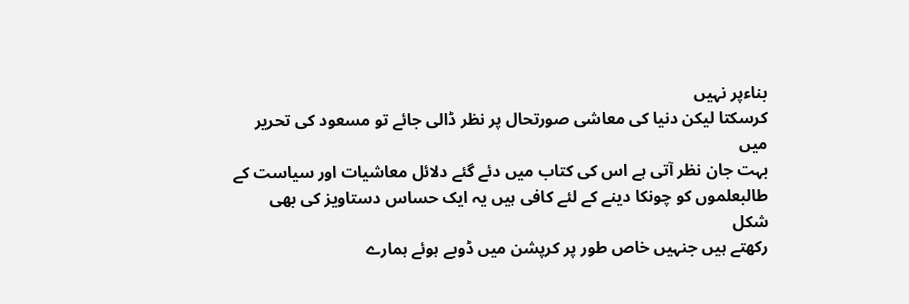بناءپر نہیں
کرسکتا لیکن دنیا کی معاشی صورتحال پر نظر ڈالی جائے تو مسعود کی تحریر میں
بہت جان نظر آتی ہے اس کی کتاب میں دئے گئے دلائل معاشیات اور سیاست کے
طالبعلموں کو چونکا دینے کے لئے کافی ہیں یہ ایک حساس دستاویز کی بھی شکل
رکھتے ہیں جنہیں خاص طور پر کرپشن میں ڈوبے ہوئے ہمارے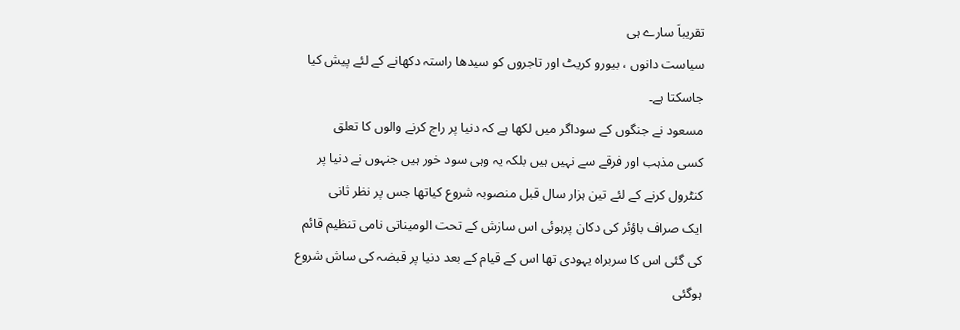تقریباَ سارے ہی
سیاست دانوں ، بیورو کریٹ اور تاجروں کو سیدھا راستہ دکھانے کے لئے پیش کیا
جاسکتا ہے۔
مسعود نے جنگوں کے سوداگر میں لکھا ہے کہ دنیا پر راج کرنے والوں کا تعلق
کسی مذہب اور فرقے سے نہیں ہیں بلکہ یہ وہی سود خور ہیں جنہوں نے دنیا پر
کنٹرول کرنے کے لئے تین ہزار سال قبل منصوبہ شروع کیاتھا جس پر نظر ثانی
ایک صراف باؤئر کی دکان پرہوئی اس سازش کے تحت الومیناتی نامی تنظیم قائم
کی گئی اس کا سربراہ یہودی تھا اس کے قیام کے بعد دنیا پر قبضہ کی ساش شروع
ہوگئی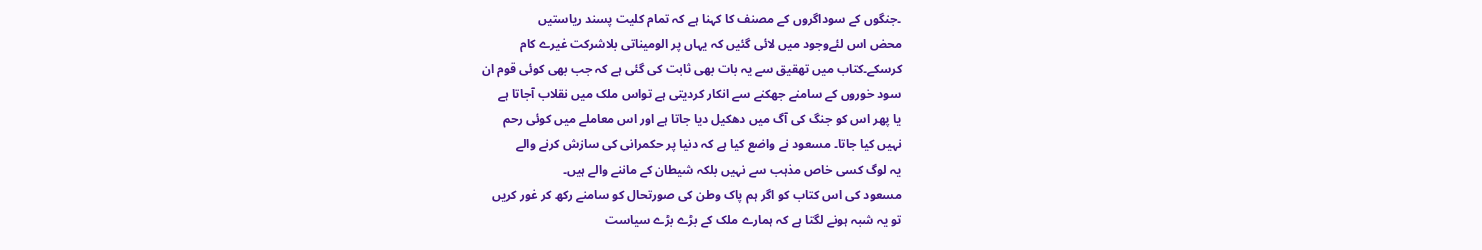۔جنگوں کے سوداگروں کے مصنف کا کہنا ہے کہ تمام کلیت پسند ریاستیں
محض اس لئےوجود میں لائی گئیں کہ یہاں پر الومیناتی بلاشرکت غیرے کام
کرسکے۔کتاب میں تھقیق سے یہ بات بھی ثابت کی گئی ہے کہ جب بھی کوئی قوم ان
سود خوروں کے سامنے جھکنے سے انکار کردیتی ہے تواس ملک میں نقلاب آجاتا ہے
یا پھر اس کو جنگ کی آگ میں دھکیل دیا جاتا ہے اور اس معاملے میں کوئی رحم
نہیں کیا جاتا۔ مسعود نے واضع کیا ہے کہ دنیا پر حکمرانی کی سازش کرنے والے
یہ لوگ کسی خاص مذہب سے نہیں بلکہ شیطان کے ماننے والے ہیں۔
مسعود کی اس کتاب کو اگر ہم پاک وطن کی صورتحال کو سامنے رکھ کر غور کریں
تو یہ شبہ ہونے لگتا ہے کہ ہمارے ملک کے بڑے بڑے سیاست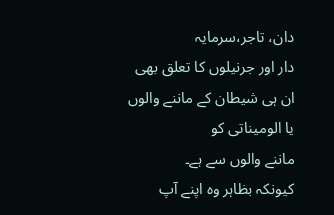دان، تاجر،سرمایہ
دار اور جرنیلوں کا تعلق بھی ان ہی شیطان کے ماننے والوں یا الومیناتی کو
ماننے والوں سے ہے۔
کیونکہ بظاہر وہ اپنے آپ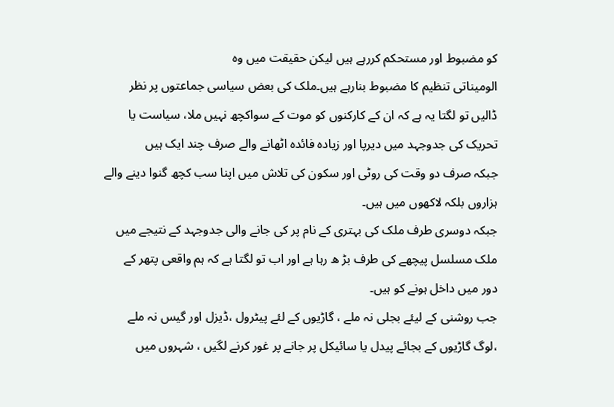کو مضبوط اور مستحکم کررہے ہیں لیکن حقیقت میں وہ
الومیناتی تنظیم کا مضبوط بنارہے ہیں۔ملک کی بعض سیاسی جماعتوں پر نظر
ڈالیں تو لگتا یہ ہے کہ ان کے کارکنوں کو موت کے سواکچھ نہیں ملا، سیاست یا
تحریک کی جدوجہد میں دیرپا اور زیادہ فائدہ اٹھانے والے صرف چند ایک ہیں
جبکہ صرف دو وقت کی روٹی اور سکون کی تلاش میں اپنا سب کچھ گنوا دینے والے
ہزاروں بلکہ لاکھوں میں ہیں۔
جبکہ دوسری طرف ملک کی بہتری کے نام پر کی جانے والی جدوجہد کے نتیجے میں
ملک مسلسل پیچھے کی طرف بڑ ھ رہا ہے اور اب تو لگتا ہے کہ ہم واقعی پتھر کے
دور میں داخل ہونے کو ہیں۔
جب روشنی کے لیئے بجلی نہ ملے ، گاڑیوں کے لئے پیٹرول ،ڈیزل اور گیس نہ ملے
،لوگ گاڑیوں کے بجائے پیدل یا سائیکل پر جانے پر غور کرنے لگیں ، شہروں میں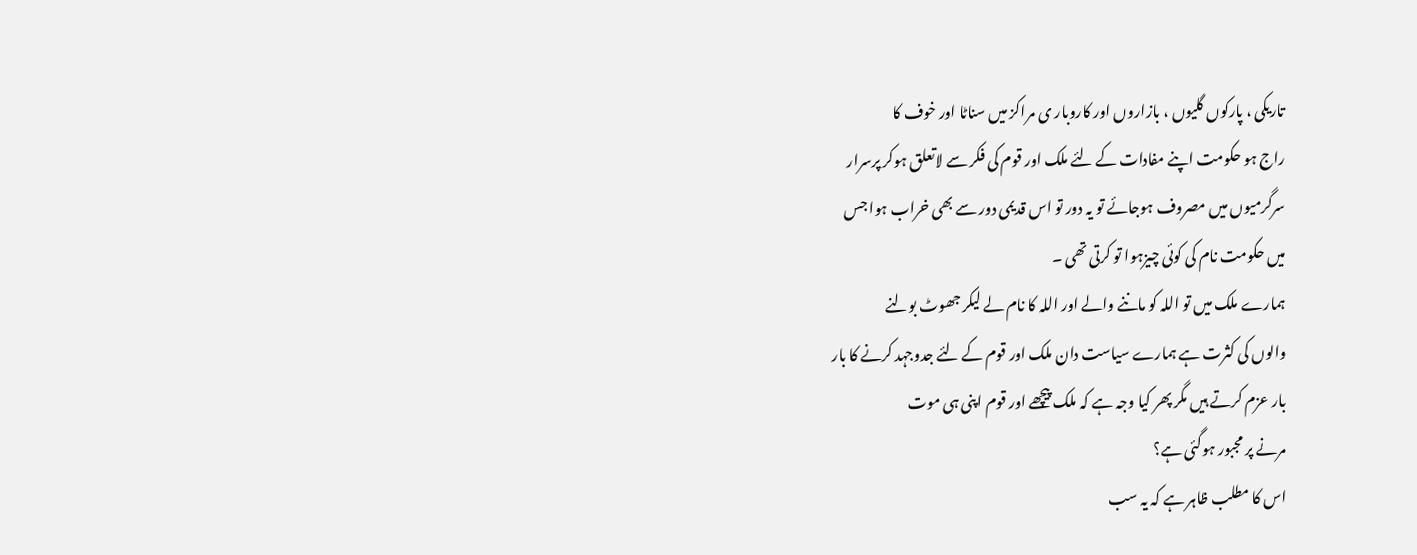تاریکی ، پارکوں گلیوں ، بازاروں اور کاروبار ی مراکز میں سناٹا اور خوف کا
راج ہو حکومت اپنے مفادات کے لئے ملک اور قوم کی فکر سے لاتعلق ہوکر پرسرار
سرگرمیوں میں مصروف ہوجائے تو یہ دور تو اس قدیمی دور سے بھی خراب ہوا جس
میں حکومت نام کی کوئی چیزہوا تو کرتی تھی ۔
ہمارے ملک میں تو اللہ کو ماننے والے اور اللہ کا نام لے لیکر جھوٹ بولنے
والوں کی کثرت ہے ہمارے سیاست دان ملک اور قوم کے لئے جدوجہد کرنے کا بار
بار عزم کرتے ہیں مگر پھر کیا وجہ ہے کہ ملک پیچھے اور قوم اپنی ہی موت
مرنے پر مجبور ہوگئی ہے؟
اس کا مطلب ظاہر ہے کہ یہ سب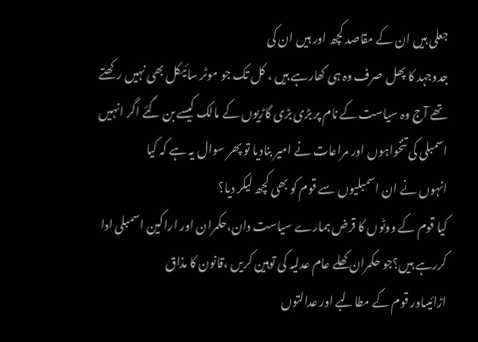جعلی ہیں ان کے مقاصد کچھ اور ہیں ان کی
جدوجہد کا پھل صرف وہ ہی کھارہے ہیں ، کل تک جو موٹر سائیکل بھی نہیں رکھتے
تھے آج وہ سیاست کے نام پر بڑی بڑی گاڑیوں کے مالک کیسے بن گئے اگر انہیں
اسمبلی کی تنخواہوں اور مراعات نے امیر بنادیا تو پھر سوال یہ ہے کہ کیا
انہوں نے ان اسمبلیوں سے قوم کو بھی کچھ لیکر دیا؟
کیا قوم کے ووٹوں کا قرض ہمارے سیاست دان،حکمران اور اراکین اسمبلی ادا
کررہے ہیں؟جو حکمران کھلے عام عدلیہ کی توہین کریں ،قانون کا مذاق
اڑائیںاور قوم کے مطالبے اور عدالتوں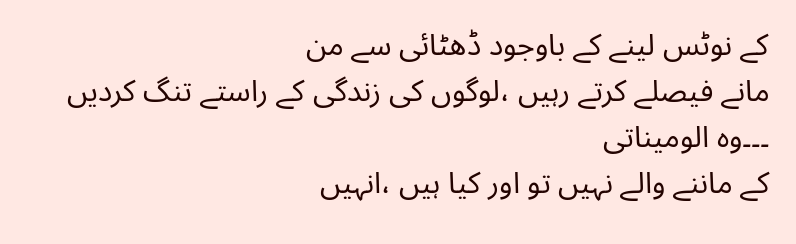کے نوٹس لینے کے باوجود ڈھٹائی سے من
مانے فیصلے کرتے رہیں ،لوگوں کی زندگی کے راستے تنگ کردیں ۔۔۔وہ الومیناتی
کے ماننے والے نہیں تو اور کیا ہیں ،انہیں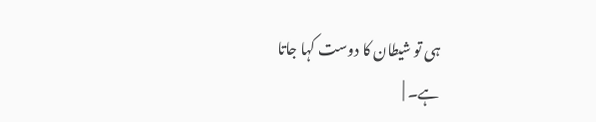ہی تو شیطان کا دوست کہا جاتا
ہے۔ |